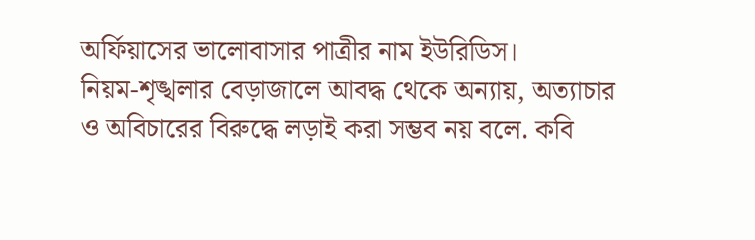অর্ফিয়াসের ভালোবাসার পাত্রীর নাম ইউরিডিস।
নিয়ম-শৃঙ্খলার বেড়াজালে আবদ্ধ থেকে অন্যায়, অত্যাচার ও অবিচারের বিরুদ্ধে লড়াই করা সম্ভব নয় বলে. কবি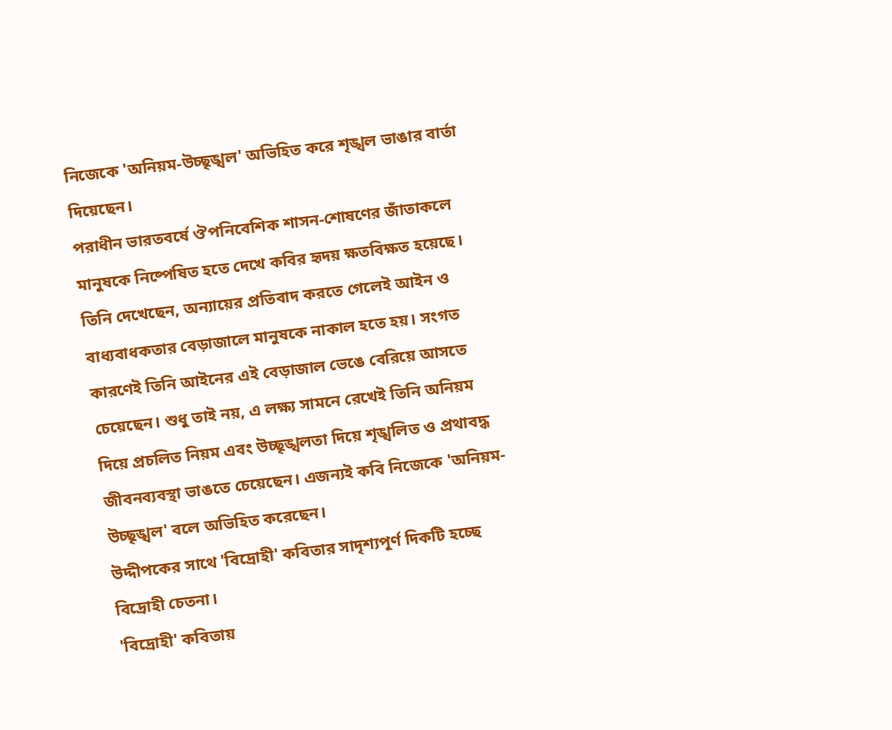নিজেকে 'অনিয়ম-উচ্ছৃঙ্খল' অভিহিত করে শৃঙ্খল ভাঙার বার্তা দিয়েছেন।
পরাধীন ভারতবর্ষে ঔপনিবেশিক শাসন-শোষণের জাঁতাকলে মানুষকে নিষ্পেষিত হতে দেখে কবির হৃদয় ক্ষতবিক্ষত হয়েছে। তিনি দেখেছেন, অন্যায়ের প্রতিবাদ করতে গেলেই আইন ও বাধ্যবাধকতার বেড়াজালে মানুষকে নাকাল হতে হয়। সংগত কারণেই তিনি আইনের এই বেড়াজাল ভেঙে বেরিয়ে আসতে চেয়েছেন। শুধু তাই নয়, এ লক্ষ্য সামনে রেখেই তিনি অনিয়ম দিয়ে প্রচলিত নিয়ম এবং উচ্ছৃঙ্খলতা দিয়ে শৃঙ্খলিত ও প্রথাবদ্ধ জীবনব্যবস্থা ভাঙতে চেয়েছেন। এজন্যই কবি নিজেকে 'অনিয়ম-উচ্ছৃঙ্খল' বলে অভিহিত করেছেন।
উদ্দীপকের সাথে 'বিদ্রোহী' কবিতার সাদৃশ্যপূর্ণ দিকটি হচ্ছে বিদ্রোহী চেতনা।
'বিদ্রোহী' কবিতায়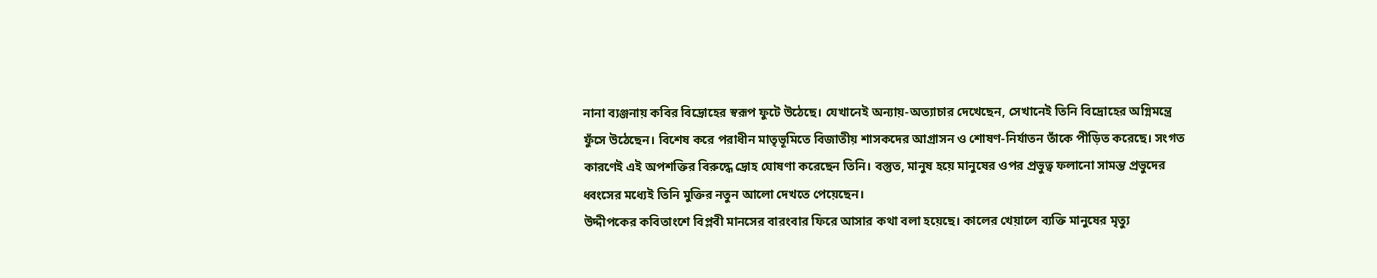নানা ব্যঞ্জনায় কবির বিদ্রোহের স্বরূপ ফুটে উঠেছে। যেখানেই অন্যায়-অত্যাচার দেখেছেন, সেখানেই তিনি বিদ্রোহের অগ্নিমন্ত্রে ফুঁসে উঠেছেন। বিশেষ করে পরাধীন মাতৃভূমিতে বিজাতীয় শাসকদের আগ্রাসন ও শোষণ-নির্যাতন তাঁকে পীড়িত করেছে। সংগত কারণেই এই অপশক্তির বিরুদ্ধে দ্রোহ ঘোষণা করেছেন তিনি। বস্তুত, মানুষ হয়ে মানুষের ওপর প্রভুত্ব ফলানো সামন্ত প্রভুদের ধ্বংসের মধ্যেই তিনি মুক্তির নতুন আলো দেখতে পেয়েছেন।
উদ্দীপকের কবিতাংশে বিপ্লবী মানসের বারংবার ফিরে আসার কথা বলা হয়েছে। কালের খেয়ালে ব্যক্তি মানুষের মৃত্যু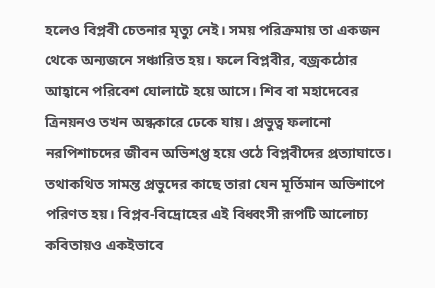হলেও বিপ্লবী চেতনার মৃত্যু নেই। সময় পরিক্রমায় তা একজন থেকে অন্যজনে সঞ্চারিত হয়। ফলে বিপ্লবীর, বজ্রকঠোর আহ্বানে পরিবেশ ঘোলাটে হয়ে আসে। শিব বা মহাদেবের ত্রিনয়নও তখন অন্ধকারে ঢেকে যায়। প্রভুত্ব ফলানো নরপিশাচদের জীবন অভিশপ্ত হয়ে ওঠে বিপ্লবীদের প্রত্যাঘাতে। তথাকথিত সামন্ত প্রভুদের কাছে তারা যেন মূর্তিমান অভিশাপে পরিণত হয়। বিপ্লব-বিদ্রোহের এই বিধ্বংসী রূপটি আলোচ্য কবিতায়ও একইভাবে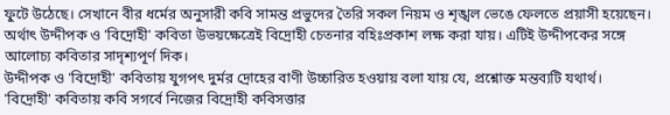ফুটে উঠেছে। সেখানে বীর ধর্মের অনুসারী কবি সামন্ত প্রভুদের তৈরি সকল নিয়ম ও শৃঙ্খল ভেঙে ফেলতে প্রয়াসী হয়েছেন। অর্থাৎ উদ্দীপক ও 'বিদ্রোহী' কবিতা উভয়ক্ষেত্রেই বিদ্রোহী চেতনার বহিঃপ্রকাশ লক্ষ করা যায়। এটিই উদ্দীপকের সঙ্গে আলোচ্য কবিতার সাদৃশ্যপূর্ণ দিক।
উদ্দীপক ও 'বিদ্রোহী' কবিতায় যুগপৎ দুর্মর দ্রোহের বাণী উচ্চারিত হওয়ায় বলা যায় যে, প্রশ্নোক্ত মন্তব্যটি যথার্থ।
'বিদ্রোহী' কবিতায় কবি সগর্বে নিজের বিদ্রোহী কবিসত্তার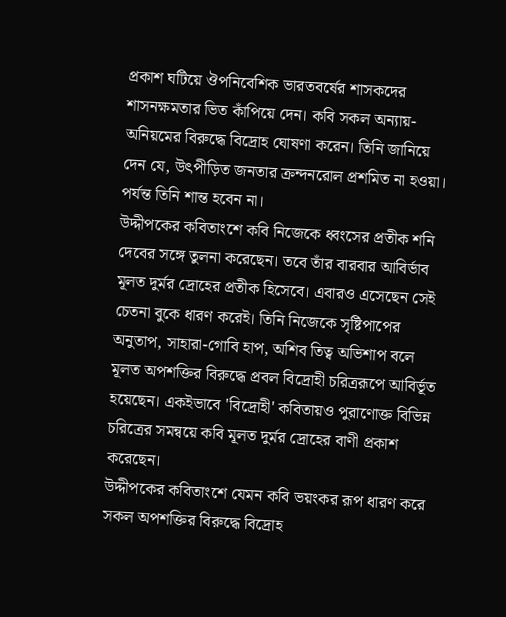প্রকাশ ঘটিয়ে ঔপনিবেশিক ভারতবর্ষের শাসকদের শাসনক্ষমতার ভিত কাঁপিয়ে দেন। কবি সকল অন্যায়-অনিয়মের বিরুদ্ধে বিদ্রোহ ঘোষণা করেন। তিনি জানিয়ে দেন যে, উৎপীড়িত জনতার ক্রন্দনরোল প্রশমিত না হওয়া। পর্যন্ত তিনি শান্ত হবেন না।
উদ্দীপকের কবিতাংশে কবি নিজেকে ধ্বংসের প্রতীক শনি দেবের সঙ্গে তুলনা করেছেন। তবে তাঁর বারবার আবির্ভাব মূলত দুর্মর দ্রোহের প্রতীক হিসেবে। এবারও এসেছেন সেই চেতনা বুকে ধারণ করেই। তিনি নিজেকে সৃষ্টিপাপের অনুতাপ, সাহারা-গোবি হাপ, অশিব তিত্ব অভিশাপ বলে মূলত অপশক্তির বিরুদ্ধে প্রবল বিদ্রোহী চরিত্ররূপে আবির্ভূত হয়েছেন। একইভাবে 'বিদ্রোহী' কবিতায়ও পুরাণোক্ত বিভিন্ন চরিত্রের সমন্বয়ে কবি মূলত দুর্মর দ্রোহের বাণী প্রকাশ করেছেন।
উদ্দীপকের কবিতাংশে যেমন কবি ভয়ংকর রূপ ধারণ করে সকল অপশক্তির বিরুদ্ধে বিদ্রোহ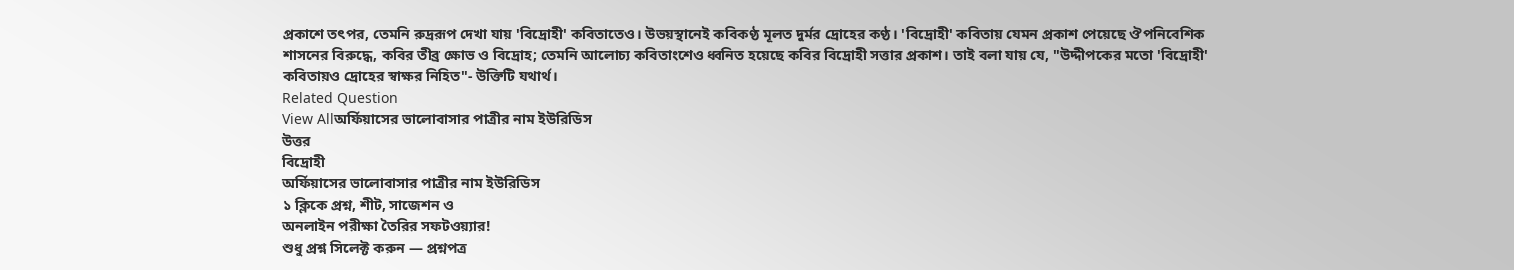প্রকাশে তৎপর, তেমনি রুদ্ররূপ দেখা যায় 'বিদ্রোহী' কবিতাতেও। উভয়স্থানেই কবিকণ্ঠ মূলত দুর্মর দ্রোহের কণ্ঠ। 'বিদ্রোহী' কবিতায় যেমন প্রকাশ পেয়েছে ঔপনিবেশিক শাসনের বিরুদ্ধে, কবির তীব্র ক্ষোভ ও বিদ্রোহ; তেমনি আলোচ্য কবিতাংশেও ধ্বনিত হয়েছে কবির বিদ্রোহী সত্তার প্রকাশ। তাই বলা যায় যে, "উদ্দীপকের মতো 'বিদ্রোহী' কবিতায়ও দ্রোহের স্বাক্ষর নিহিত"- উক্তিটি যথার্থ।
Related Question
View Allঅর্ফিয়াসের ভালোবাসার পাত্রীর নাম ইউরিডিস
উত্তর
বিদ্রোহী
অর্ফিয়াসের ভালোবাসার পাত্রীর নাম ইউরিডিস
১ ক্লিকে প্রশ্ন, শীট, সাজেশন ও
অনলাইন পরীক্ষা তৈরির সফটওয়্যার!
শুধু প্রশ্ন সিলেক্ট করুন — প্রশ্নপত্র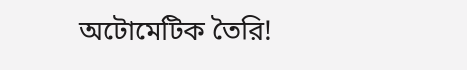অটোমেটিক তৈরি!